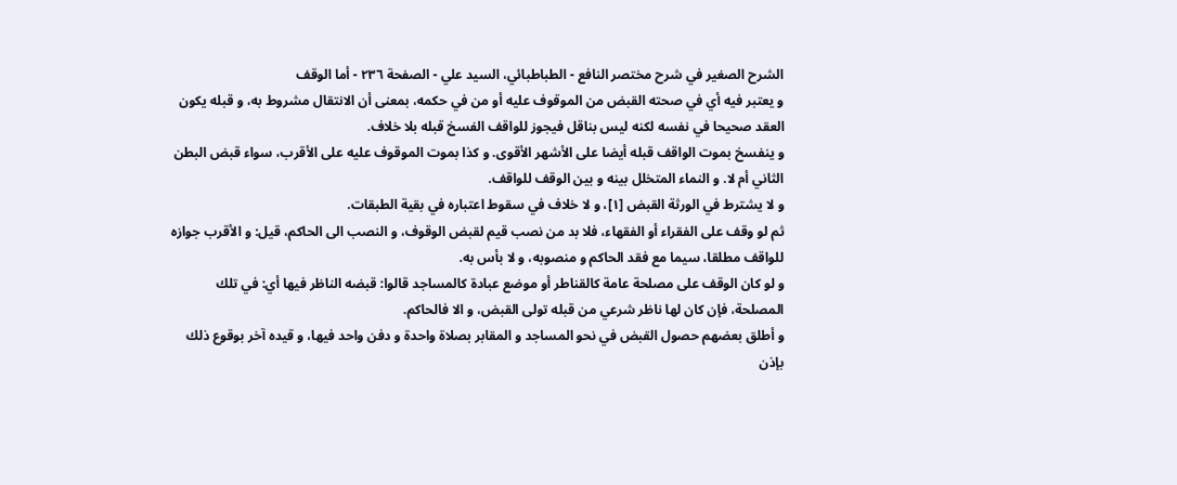الشرح الصغير في شرح مختصر النافع - الطباطبائي، السيد علي - الصفحة ٢٣٦ - أما الوقف
و يعتبر فيه أي في صحته القبض من الموقوف عليه أو من في حكمه، بمعنى أن الانتقال مشروط به، و قبله يكون العقد صحيحا في نفسه لكنه ليس بناقل فيجوز للواقف الفسخ قبله بلا خلاف.
و ينفسخ بموت الواقف قبله أيضا على الأشهر الأقوى. و كذا بموت الموقوف عليه على الأقرب، سواء قبض البطن الثاني أم لا. و النماء المتخلل بينه و بين الوقف للواقف.
و لا يشترط في الورثة القبض [١]، و لا خلاف في سقوط اعتباره في بقية الطبقات.
ثم لو وقف على الفقراء أو الفقهاء، فلا بد من نصب قيم لقبض الوقوف، و النصب الى الحاكم، قيل: و الأقرب جوازه للواقف مطلقا، سيما مع فقد الحاكم و منصوبه، و لا بأس به.
و لو كان الوقف على مصلحة عامة كالقناطر أو موضع عبادة كالمساجد قالوا: قبضه الناظر فيها أي: في تلك المصلحة، فإن كان لها ناظر شرعي من قبله تولى القبض، و الا فالحاكم.
و أطلق بعضهم حصول القبض في نحو المساجد و المقابر بصلاة واحدة و دفن واحد فيها، و قيده آخر بوقوع ذلك بإذن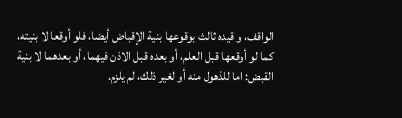الواقف، و قيده ثالث بوقوعها بنية الإقباض أيضا، فلو أوقعا لا بنيته، كما لو أوقعها قبل العلم، أو بعده قبل الاذن فيهما، أو بعدهما لا بنية القبض: اما للذهول منه أو لغير ذلك، لم يلزم.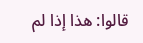قالوا: هذا إذا لم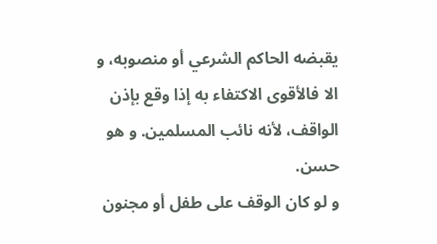يقبضه الحاكم الشرعي أو منصوبه، و الا فالأقوى الاكتفاء به إذا وقع بإذن الواقف، لأنه نائب المسلمين. و هو حسن.
و لو كان الوقف على طفل أو مجنون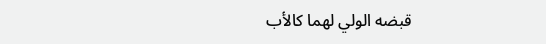قبضه الولي لهما كالأب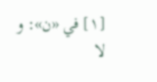[١] في «ن»: و لا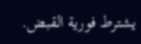يشترط فورية القبض.